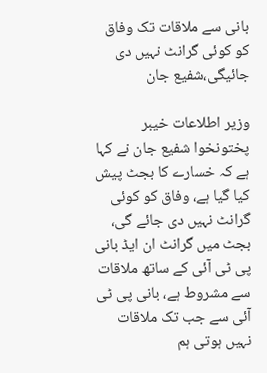بانی سے ملاقات تک وفاق کو کوئی گرانٹ نہیں دی جائیگی،شفیع جان

وزیر اطلاعات خیبر پختونخوا شفیع جان نے کہا ہے کہ خسارے کا بجٹ پیش کیا گیا ہے، وفاق کو کوئی گرانٹ نہیں دی جائے گی، بجٹ میں گرانٹ ان ایڈ بانی پی ٹی آئی کے ساتھ ملاقات سے مشروط ہے، بانی پی ٹی آئی سے جب تک ملاقات نہیں ہوتی ہم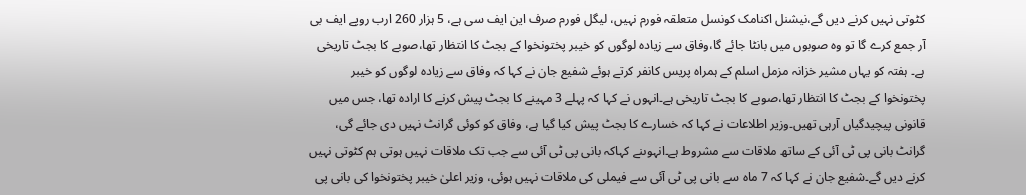کٹوتی نہیں کرنے دیں گے،نیشنل اکنامک کونسل متعلقہ فورم نہیں، لیگل فورم صرف این ایف سی ہے، 5 ہزار 260 ارب روپے ایف بی آر جمع کرے گا تو وہ صوبوں میں بانٹا جائے گا،وفاق سے زیادہ لوگوں کو خیبر پختونخوا کے بجٹ کا انتظار تھا،صوبے کا بجٹ تاریخی ہے۔ ہفتہ کو یہاں مشیر خزانہ مزمل اسلم کے ہمراہ پریس کانفر کرتے ہوئے شفیع جان نے کہا کہ وفاق سے زیادہ لوگوں کو خیبر پختونخوا کے بجٹ کا انتظار تھا،صوبے کا بجٹ تاریخی ہے۔انہوں نے کہا کہ پہلے 3 مہینے کا بجٹ پیش کرنے کا ارادہ تھا، جس میں قانونی پیچیدگیاں آرہی تھیں۔وزیر اطلاعات نے کہا کہ خسارے کا بجٹ پیش کیا گیا ہے، وفاق کو کوئی گرانٹ نہیں دی جائے گی، گرانٹ بانی پی ٹی آئی کے ساتھ ملاقات سے مشروط ہے۔انہوںنے کہاکہ بانی پی ٹی آئی سے جب تک ملاقات نہیں ہوتی ہم کٹوتی نہیں کرنے دیں گے۔شفیع جان نے کہا کہ 7 ماہ سے بانی پی ٹی آئی سے فیملی کی ملاقات نہیں ہوئی، وزیر اعلیٰ خیبر پختونخوا کی بانی پی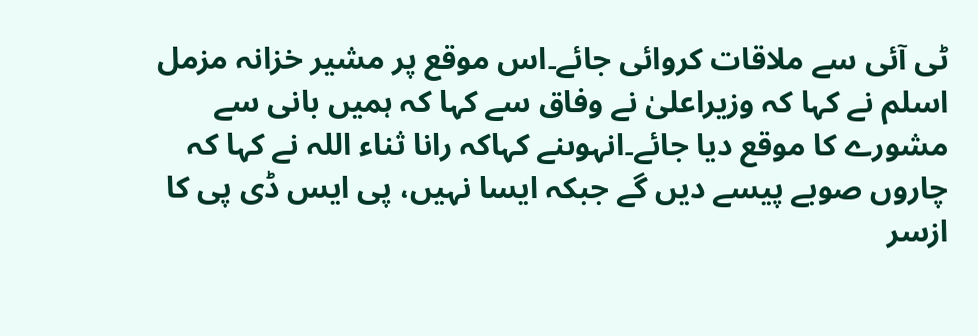ٹی آئی سے ملاقات کروائی جائے۔اس موقع پر مشیر خزانہ مزمل اسلم نے کہا کہ وزیراعلیٰ نے وفاق سے کہا کہ ہمیں بانی سے مشورے کا موقع دیا جائے۔انہوںنے کہاکہ رانا ثناء اللہ نے کہا کہ چاروں صوبے پیسے دیں گے جبکہ ایسا نہیں، پی ایس ڈی پی کا ازسر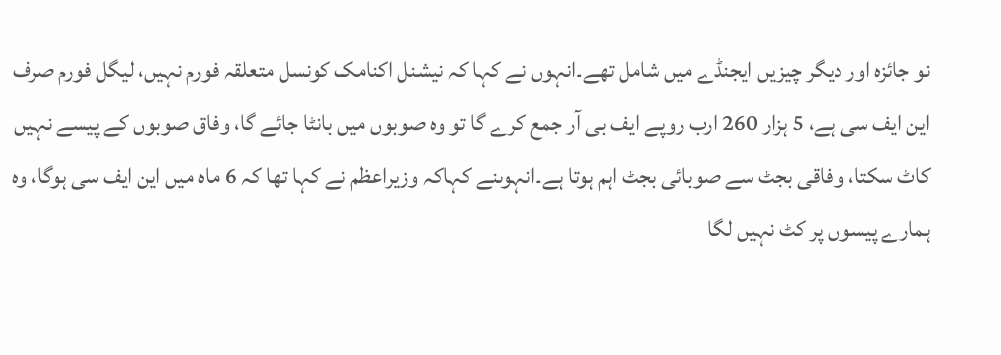نو جائزہ اور دیگر چیزیں ایجنڈے میں شامل تھے۔انہوں نے کہا کہ نیشنل اکنامک کونسل متعلقہ فورم نہیں، لیگل فورم صرف این ایف سی ہے، 5 ہزار 260 ارب روپے ایف بی آر جمع کرے گا تو وہ صوبوں میں بانٹا جائے گا، وفاق صوبوں کے پیسے نہیں کاٹ سکتا، وفاقی بجٹ سے صوبائی بجٹ اہم ہوتا ہے۔انہوںنے کہاکہ وزیراعظم نے کہا تھا کہ 6 ماہ میں این ایف سی ہوگا، وہ ہمارے پیسوں پر کٹ نہیں لگا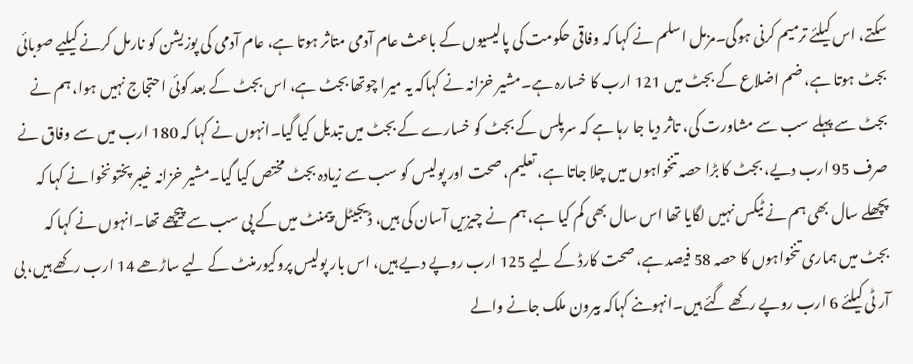سکتے، اس کیلئے ترمیم کرنی ہوگی۔مزمل اسلم نے کہا کہ وفاقی حکومت کی پالیسیوں کے باعث عام آدمی متاثر ہوتا ہے، عام آدمی کی پوزیشن کو نارمل کرنے کیلیے صوبائی بجٹ ہوتا ہے، ضم اضلاع کے بجٹ میں 121 ارب کا خسارہ ہے۔مشیر خزانہ نے کہاکہ یہ میرا چوتھا بجٹ ہے، اس بجٹ کے بعد کوئی احتجاج نہیں ہوا، ہم نے بجٹ سے پہلے سب سے مشاورت کی، تاثر دیا جا رہا ہے کہ سرپلس کے بجٹ کو خسارے کے بجٹ میں تبدیل کیا گیا۔انہوں نے کہا کہ 180 ارب میں سے وفاق نے صرف 95 ارب دیے، بجٹ کا بڑا حصہ تنخواہوں میں چلا جاتا ہے، تعلیم، صحت اور پولیس کو سب سے زیادہ بجٹ مختص کیا گیا۔مشیر خزانہ خیبر پختونخوا نے کہا کہ پچھلے سال بھی ہم نے ٹیکس نہیں لگایا تھا اس سال بھی کم کیا ہے، ہم نے چیزیں آسان کی ہیں، ڈیجیٹل پیمنٹ میں کے پی سب سے پیچھے تھا۔انہوں نے کہا کہ بجٹ میں ہماری تنخواہوں کا حصہ 58 فیصد ہے، صحت کارڈ کے لیے 125 ارب روپے دیے ہیں، اس بار پولیس پروکیورمنٹ کے لیے ساڑھے 14 ارب رکھے ہیں، بی آر ٹی کیلئے 6 ارب روپے رکھے گئے ہیں۔انہوںنے کہاکہ بیرون ملک جانے والے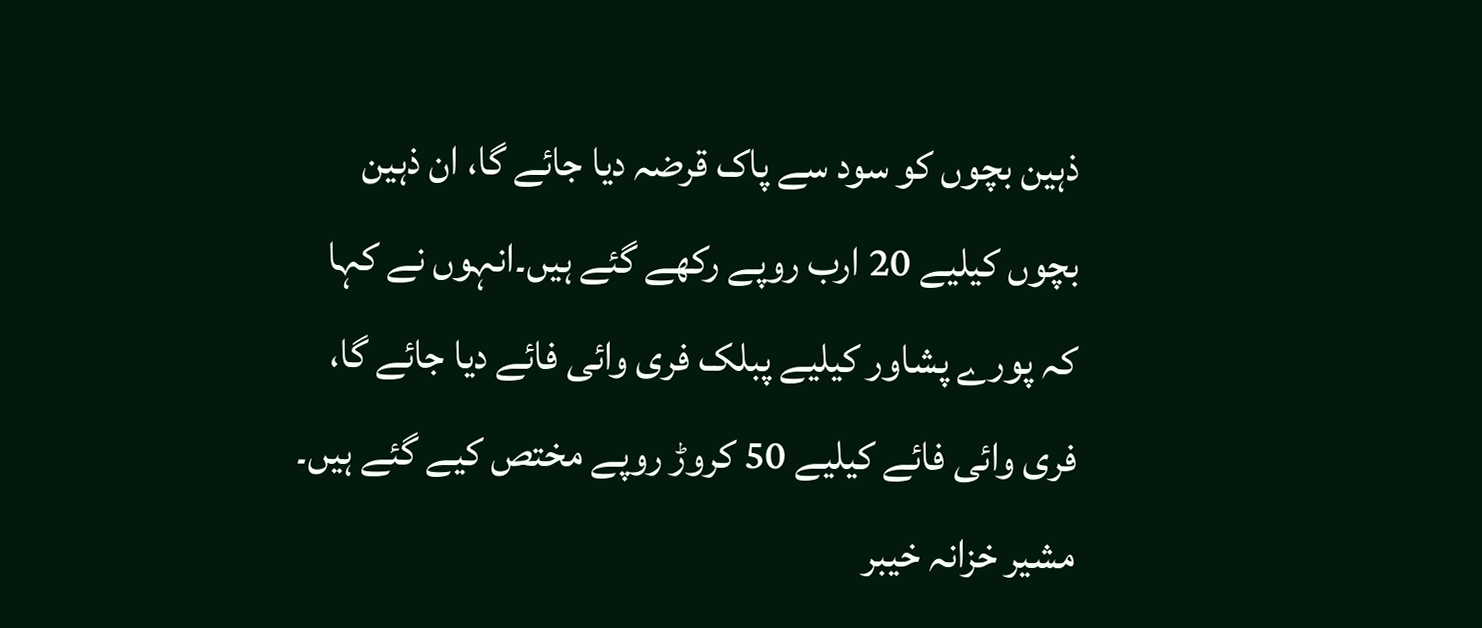ذہین بچوں کو سود سے پاک قرضہ دیا جائے گا، ان ذہین بچوں کیلیے 20 ارب روپے رکھے گئے ہیں۔انہوں نے کہا کہ پورے پشاور کیلیے پبلک فری وائی فائے دیا جائے گا، فری وائی فائے کیلیے 50 کروڑ روپے مختص کیے گئے ہیں۔ مشیر خزانہ خیبر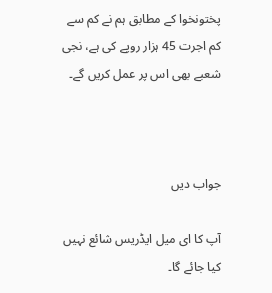پختونخوا کے مطابق ہم نے کم سے کم اجرت 45 ہزار روپے کی ہے، نجی شعبے بھی اس پر عمل کریں گے۔



جواب دیں

آپ کا ای میل ایڈریس شائع نہیں کیا جائے گا۔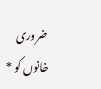ضروری خانوں کو *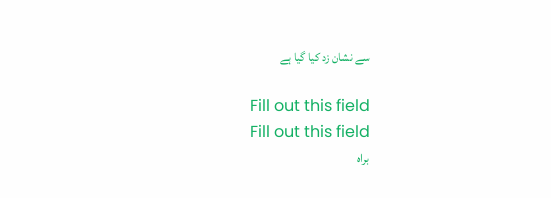سے نشان زد کیا گیا ہے

Fill out this field
Fill out this field
براہ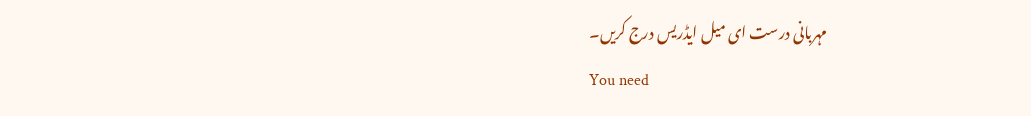مہربانی درست ای میل ایڈریس درج کریں۔
You need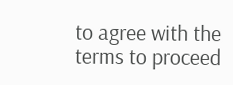to agree with the terms to proceed